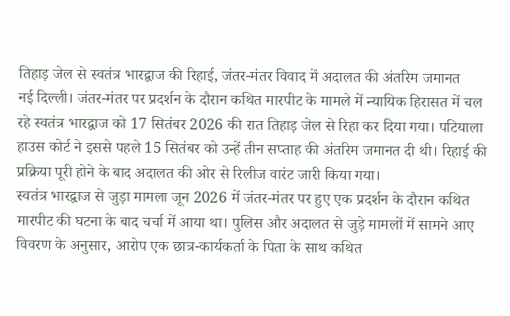तिहाड़ जेल से स्वतंत्र भारद्वाज की रिहाई, जंतर-मंतर विवाद में अदालत की अंतरिम जमानत
नई दिल्ली। जंतर-मंतर पर प्रदर्शन के दौरान कथित मारपीट के मामले में न्यायिक हिरासत में चल रहे स्वतंत्र भारद्वाज को 17 सितंबर 2026 की रात तिहाड़ जेल से रिहा कर दिया गया। पटियाला हाउस कोर्ट ने इससे पहले 15 सितंबर को उन्हें तीन सप्ताह की अंतरिम जमानत दी थी। रिहाई की प्रक्रिया पूरी होने के बाद अदालत की ओर से रिलीज वारंट जारी किया गया।
स्वतंत्र भारद्वाज से जुड़ा मामला जून 2026 में जंतर-मंतर पर हुए एक प्रदर्शन के दौरान कथित मारपीट की घटना के बाद चर्चा में आया था। पुलिस और अदालत से जुड़े मामलों में सामने आए विवरण के अनुसार, आरोप एक छात्र-कार्यकर्ता के पिता के साथ कथित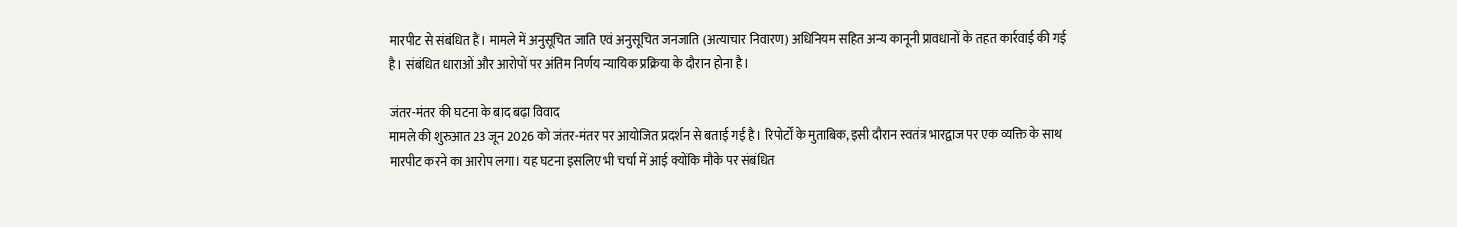मारपीट से संबंधित हैं। मामले में अनुसूचित जाति एवं अनुसूचित जनजाति (अत्याचार निवारण) अधिनियम सहित अन्य कानूनी प्रावधानों के तहत कार्रवाई की गई है। संबंधित धाराओं और आरोपों पर अंतिम निर्णय न्यायिक प्रक्रिया के दौरान होना है।

जंतर-मंतर की घटना के बाद बढ़ा विवाद
मामले की शुरुआत 23 जून 2026 को जंतर-मंतर पर आयोजित प्रदर्शन से बताई गई है। रिपोर्टों के मुताबिक, इसी दौरान स्वतंत्र भारद्वाज पर एक व्यक्ति के साथ मारपीट करने का आरोप लगा। यह घटना इसलिए भी चर्चा में आई क्योंकि मौके पर संबंधित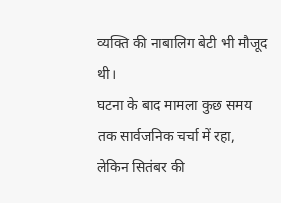व्यक्ति की नाबालिग बेटी भी मौजूद थी।
घटना के बाद मामला कुछ समय तक सार्वजनिक चर्चा में रहा, लेकिन सितंबर की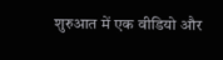शुरुआत में एक वीडियो और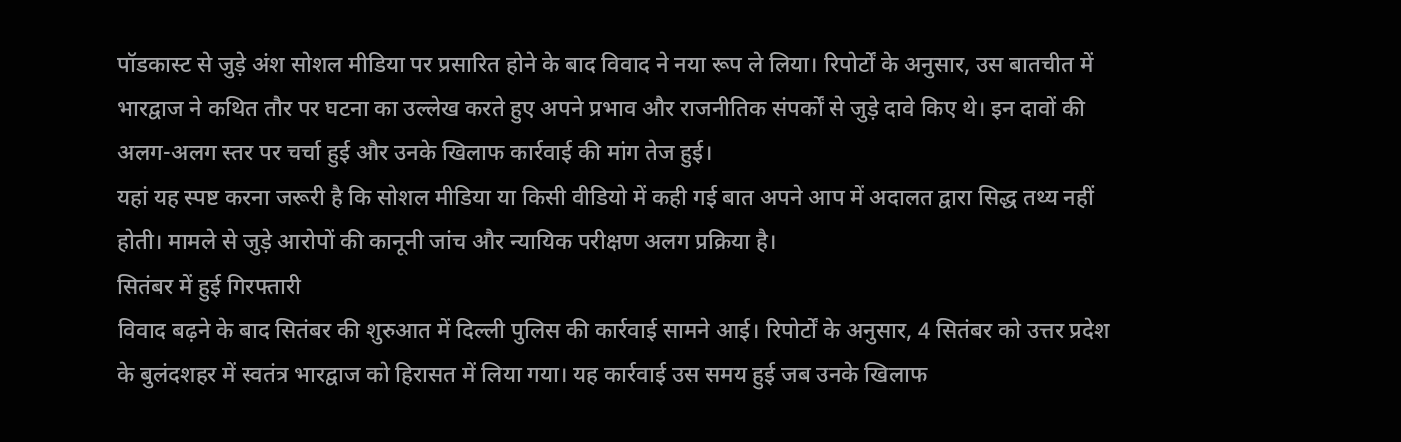पॉडकास्ट से जुड़े अंश सोशल मीडिया पर प्रसारित होने के बाद विवाद ने नया रूप ले लिया। रिपोर्टों के अनुसार, उस बातचीत में भारद्वाज ने कथित तौर पर घटना का उल्लेख करते हुए अपने प्रभाव और राजनीतिक संपर्कों से जुड़े दावे किए थे। इन दावों की अलग-अलग स्तर पर चर्चा हुई और उनके खिलाफ कार्रवाई की मांग तेज हुई।
यहां यह स्पष्ट करना जरूरी है कि सोशल मीडिया या किसी वीडियो में कही गई बात अपने आप में अदालत द्वारा सिद्ध तथ्य नहीं होती। मामले से जुड़े आरोपों की कानूनी जांच और न्यायिक परीक्षण अलग प्रक्रिया है।
सितंबर में हुई गिरफ्तारी
विवाद बढ़ने के बाद सितंबर की शुरुआत में दिल्ली पुलिस की कार्रवाई सामने आई। रिपोर्टों के अनुसार, 4 सितंबर को उत्तर प्रदेश के बुलंदशहर में स्वतंत्र भारद्वाज को हिरासत में लिया गया। यह कार्रवाई उस समय हुई जब उनके खिलाफ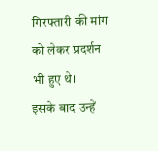गिरफ्तारी की मांग को लेकर प्रदर्शन भी हुए थे।
इसके बाद उन्हें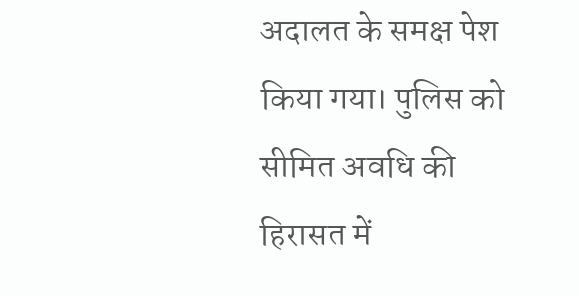अदालत के समक्ष पेश किया गया। पुलिस को सीमित अवधि की हिरासत में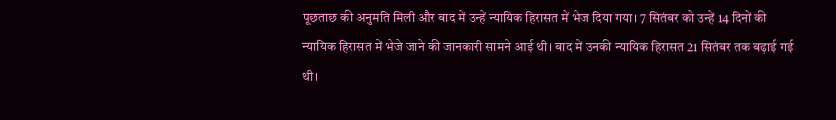पूछताछ की अनुमति मिली और बाद में उन्हें न्यायिक हिरासत में भेज दिया गया। 7 सितंबर को उन्हें 14 दिनों की न्यायिक हिरासत में भेजे जाने की जानकारी सामने आई थी। बाद में उनकी न्यायिक हिरासत 21 सितंबर तक बढ़ाई गई थी।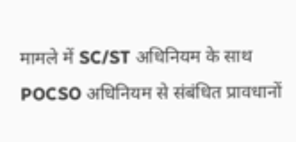मामले में SC/ST अधिनियम के साथ POCSO अधिनियम से संबंधित प्रावधानों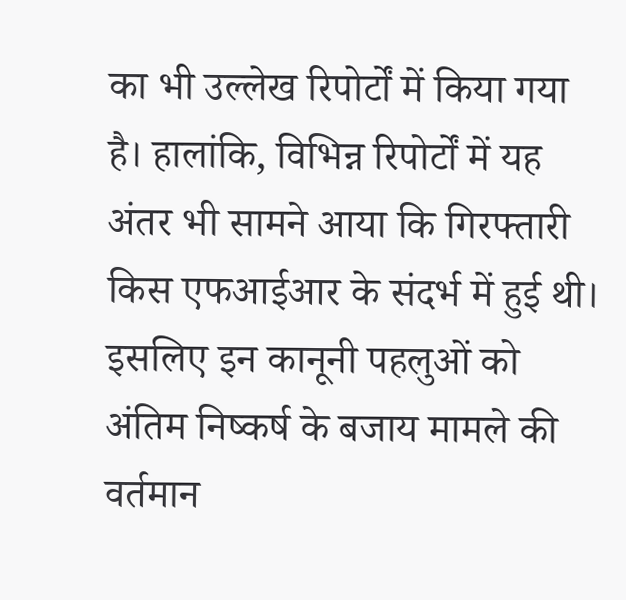का भी उल्लेख रिपोर्टों में किया गया है। हालांकि, विभिन्न रिपोर्टों में यह अंतर भी सामने आया कि गिरफ्तारी किस एफआईआर के संदर्भ में हुई थी। इसलिए इन कानूनी पहलुओं को अंतिम निष्कर्ष के बजाय मामले की वर्तमान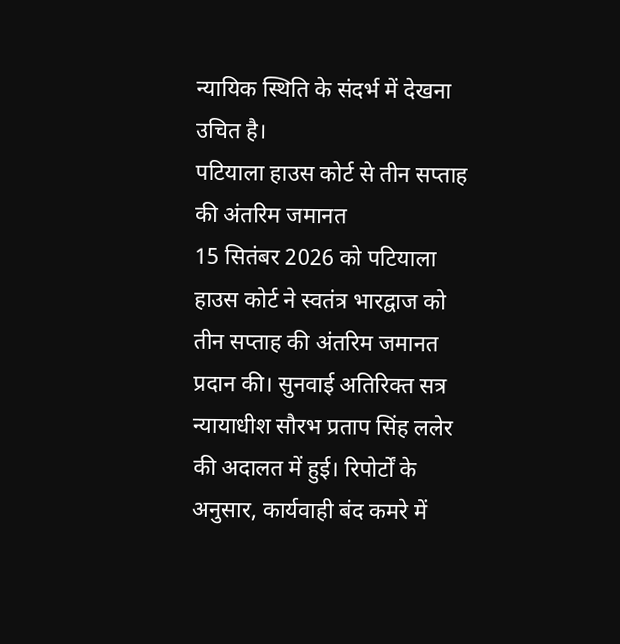न्यायिक स्थिति के संदर्भ में देखना उचित है।
पटियाला हाउस कोर्ट से तीन सप्ताह की अंतरिम जमानत
15 सितंबर 2026 को पटियाला हाउस कोर्ट ने स्वतंत्र भारद्वाज को तीन सप्ताह की अंतरिम जमानत प्रदान की। सुनवाई अतिरिक्त सत्र न्यायाधीश सौरभ प्रताप सिंह ललेर की अदालत में हुई। रिपोर्टों के अनुसार, कार्यवाही बंद कमरे में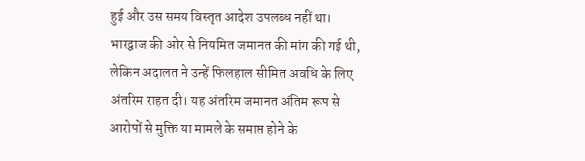हुई और उस समय विस्तृत आदेश उपलब्ध नहीं था।
भारद्वाज की ओर से नियमित जमानत की मांग की गई थी, लेकिन अदालत ने उन्हें फिलहाल सीमित अवधि के लिए अंतरिम राहत दी। यह अंतरिम जमानत अंतिम रूप से आरोपों से मुक्ति या मामले के समाप्त होने के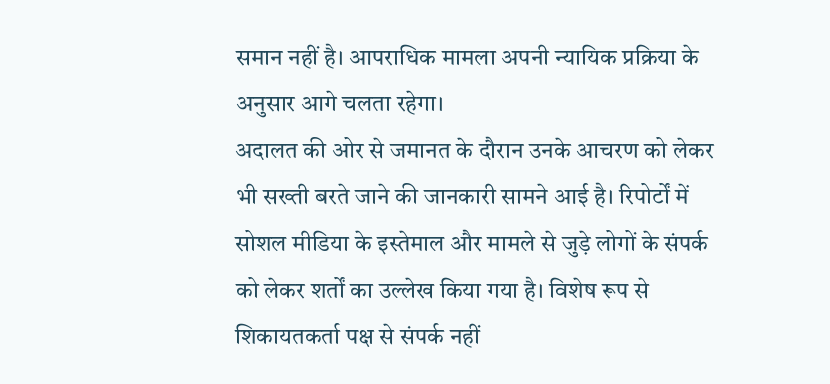समान नहीं है। आपराधिक मामला अपनी न्यायिक प्रक्रिया के अनुसार आगे चलता रहेगा।
अदालत की ओर से जमानत के दौरान उनके आचरण को लेकर भी सख्ती बरते जाने की जानकारी सामने आई है। रिपोर्टों में सोशल मीडिया के इस्तेमाल और मामले से जुड़े लोगों के संपर्क को लेकर शर्तों का उल्लेख किया गया है। विशेष रूप से शिकायतकर्ता पक्ष से संपर्क नहीं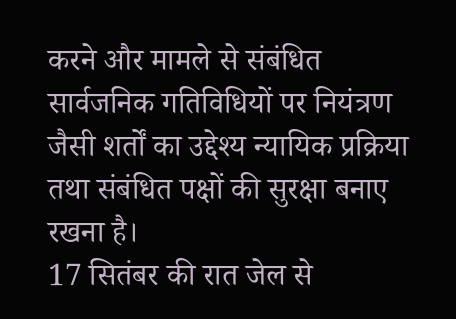करने और मामले से संबंधित सार्वजनिक गतिविधियों पर नियंत्रण जैसी शर्तों का उद्देश्य न्यायिक प्रक्रिया तथा संबंधित पक्षों की सुरक्षा बनाए रखना है।
17 सितंबर की रात जेल से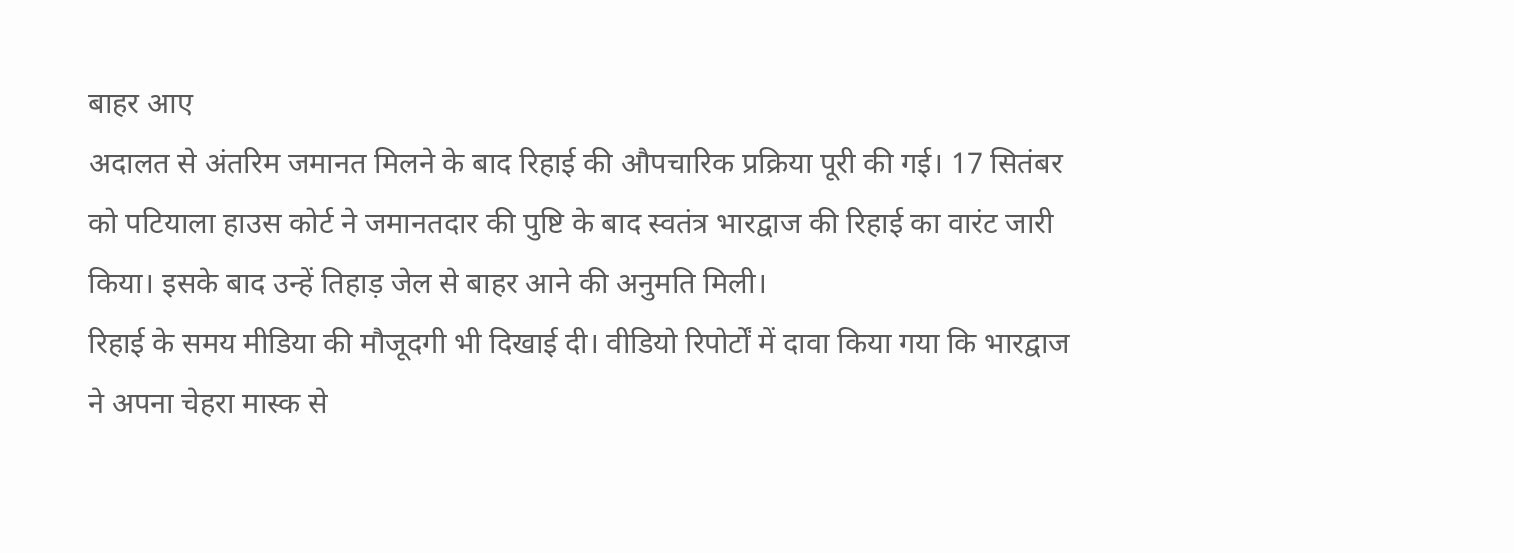बाहर आए
अदालत से अंतरिम जमानत मिलने के बाद रिहाई की औपचारिक प्रक्रिया पूरी की गई। 17 सितंबर को पटियाला हाउस कोर्ट ने जमानतदार की पुष्टि के बाद स्वतंत्र भारद्वाज की रिहाई का वारंट जारी किया। इसके बाद उन्हें तिहाड़ जेल से बाहर आने की अनुमति मिली।
रिहाई के समय मीडिया की मौजूदगी भी दिखाई दी। वीडियो रिपोर्टों में दावा किया गया कि भारद्वाज ने अपना चेहरा मास्क से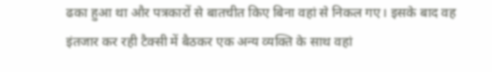ढका हुआ था और पत्रकारों से बातचीत किए बिना वहां से निकल गए। इसके बाद वह इंतजार कर रही टैक्सी में बैठकर एक अन्य व्यक्ति के साथ वहां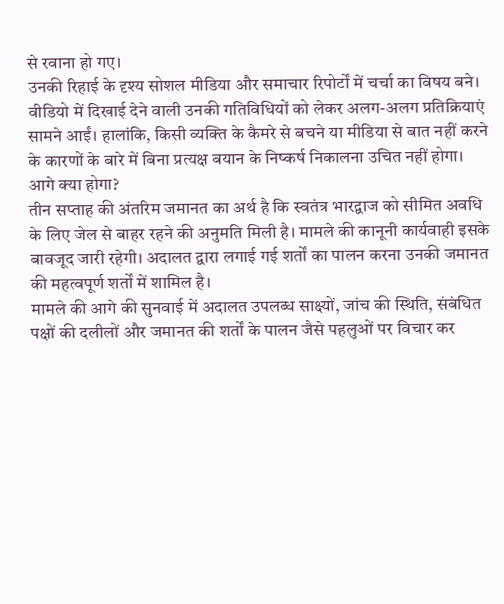से रवाना हो गए।
उनकी रिहाई के दृश्य सोशल मीडिया और समाचार रिपोर्टों में चर्चा का विषय बने। वीडियो में दिखाई देने वाली उनकी गतिविधियों को लेकर अलग-अलग प्रतिक्रियाएं सामने आईं। हालांकि, किसी व्यक्ति के कैमरे से बचने या मीडिया से बात नहीं करने के कारणों के बारे में बिना प्रत्यक्ष बयान के निष्कर्ष निकालना उचित नहीं होगा।
आगे क्या होगा?
तीन सप्ताह की अंतरिम जमानत का अर्थ है कि स्वतंत्र भारद्वाज को सीमित अवधि के लिए जेल से बाहर रहने की अनुमति मिली है। मामले की कानूनी कार्यवाही इसके बावजूद जारी रहेगी। अदालत द्वारा लगाई गई शर्तों का पालन करना उनकी जमानत की महत्वपूर्ण शर्तों में शामिल है।
मामले की आगे की सुनवाई में अदालत उपलब्ध साक्ष्यों, जांच की स्थिति, संबंधित पक्षों की दलीलों और जमानत की शर्तों के पालन जैसे पहलुओं पर विचार कर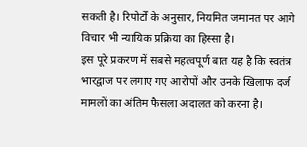सकती है। रिपोर्टों के अनुसार, नियमित जमानत पर आगे विचार भी न्यायिक प्रक्रिया का हिस्सा है।
इस पूरे प्रकरण में सबसे महत्वपूर्ण बात यह है कि स्वतंत्र भारद्वाज पर लगाए गए आरोपों और उनके खिलाफ दर्ज मामलों का अंतिम फैसला अदालत को करना है।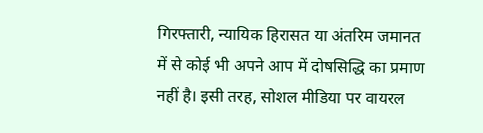गिरफ्तारी, न्यायिक हिरासत या अंतरिम जमानत में से कोई भी अपने आप में दोषसिद्धि का प्रमाण नहीं है। इसी तरह, सोशल मीडिया पर वायरल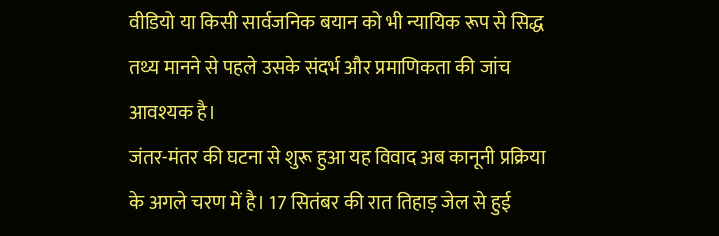वीडियो या किसी सार्वजनिक बयान को भी न्यायिक रूप से सिद्ध तथ्य मानने से पहले उसके संदर्भ और प्रमाणिकता की जांच आवश्यक है।
जंतर-मंतर की घटना से शुरू हुआ यह विवाद अब कानूनी प्रक्रिया के अगले चरण में है। 17 सितंबर की रात तिहाड़ जेल से हुई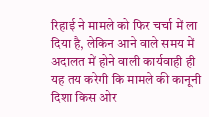रिहाई ने मामले को फिर चर्चा में ला दिया है, लेकिन आने वाले समय में अदालत में होने वाली कार्यवाही ही यह तय करेगी कि मामले की कानूनी दिशा किस ओर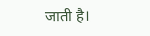जाती है।